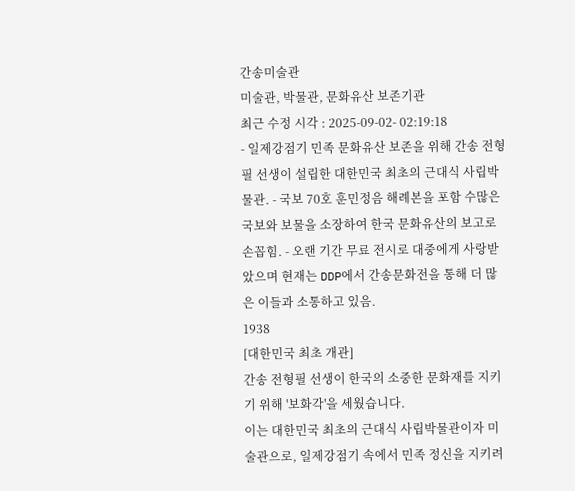간송미술관
미술관, 박물관, 문화유산 보존기관
최근 수정 시각 : 2025-09-02- 02:19:18
- 일제강점기 민족 문화유산 보존을 위해 간송 전형필 선생이 설립한 대한민국 최초의 근대식 사립박물관. - 국보 70호 훈민정음 해례본을 포함 수많은 국보와 보물을 소장하여 한국 문화유산의 보고로 손꼽힘. - 오랜 기간 무료 전시로 대중에게 사랑받았으며 현재는 DDP에서 간송문화전을 통해 더 많은 이들과 소통하고 있음.
1938
[대한민국 최초 개관]
간송 전형필 선생이 한국의 소중한 문화재를 지키기 위해 '보화각'을 세웠습니다.
이는 대한민국 최초의 근대식 사립박물관이자 미술관으로, 일제강점기 속에서 민족 정신을 지키려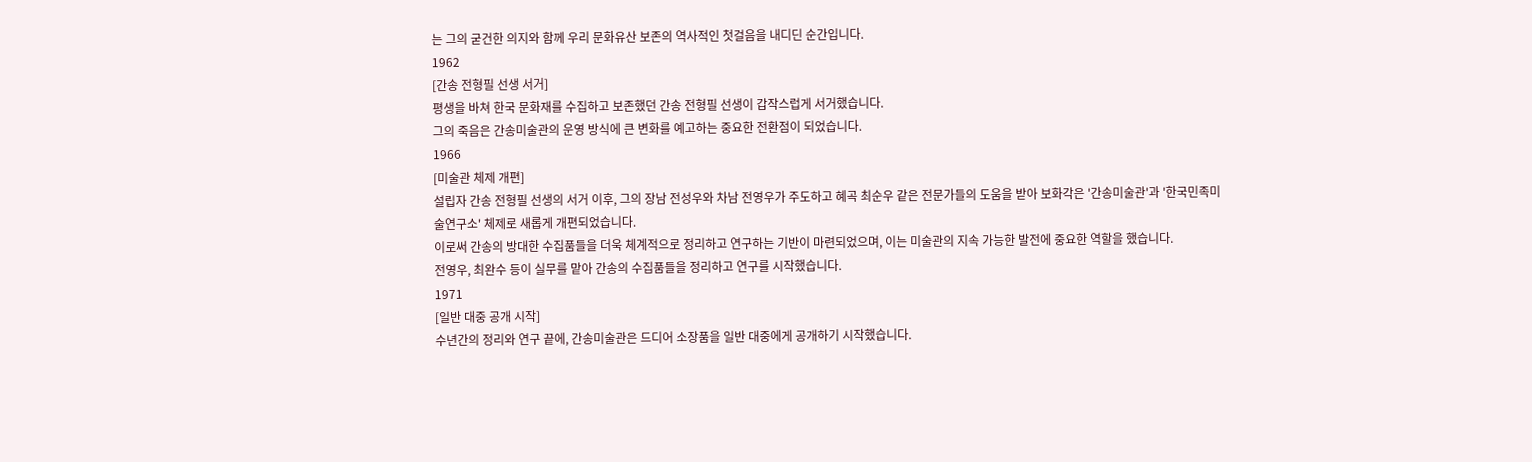는 그의 굳건한 의지와 함께 우리 문화유산 보존의 역사적인 첫걸음을 내디딘 순간입니다.
1962
[간송 전형필 선생 서거]
평생을 바쳐 한국 문화재를 수집하고 보존했던 간송 전형필 선생이 갑작스럽게 서거했습니다.
그의 죽음은 간송미술관의 운영 방식에 큰 변화를 예고하는 중요한 전환점이 되었습니다.
1966
[미술관 체제 개편]
설립자 간송 전형필 선생의 서거 이후, 그의 장남 전성우와 차남 전영우가 주도하고 혜곡 최순우 같은 전문가들의 도움을 받아 보화각은 '간송미술관'과 '한국민족미술연구소' 체제로 새롭게 개편되었습니다.
이로써 간송의 방대한 수집품들을 더욱 체계적으로 정리하고 연구하는 기반이 마련되었으며, 이는 미술관의 지속 가능한 발전에 중요한 역할을 했습니다.
전영우, 최완수 등이 실무를 맡아 간송의 수집품들을 정리하고 연구를 시작했습니다.
1971
[일반 대중 공개 시작]
수년간의 정리와 연구 끝에, 간송미술관은 드디어 소장품을 일반 대중에게 공개하기 시작했습니다.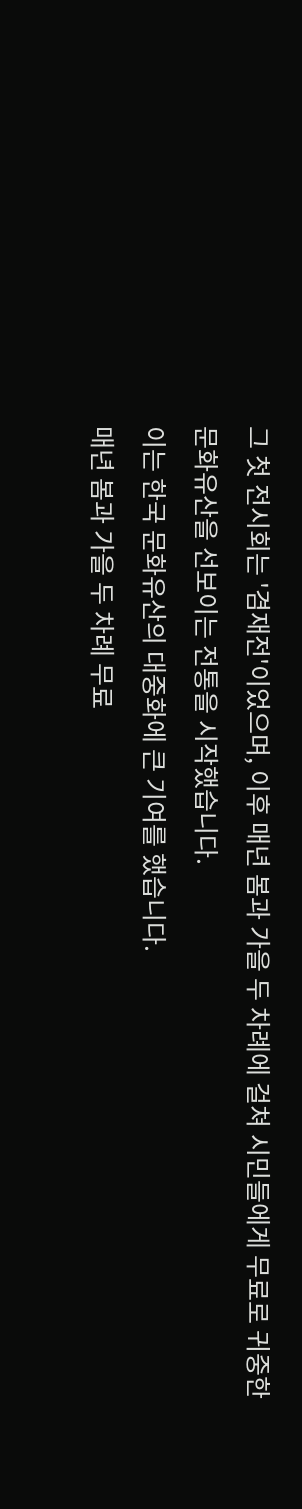그 첫 전시회는 '겸재전'이었으며, 이후 매년 봄과 가을 두 차례에 걸쳐 시민들에게 무료로 귀중한 문화유산을 선보이는 전통을 시작했습니다.
이는 한국 문화유산의 대중화에 큰 기여를 했습니다.
매년 봄과 가을 두 차례 무료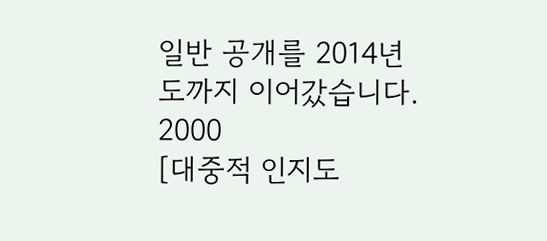일반 공개를 2014년도까지 이어갔습니다.
2000
[대중적 인지도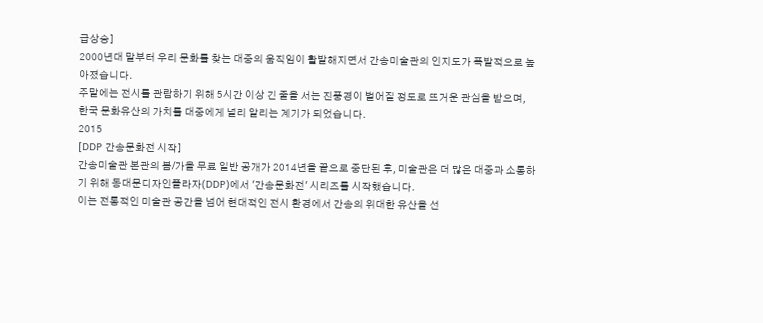급상승]
2000년대 말부터 우리 문화를 찾는 대중의 움직임이 활발해지면서 간송미술관의 인지도가 폭발적으로 높아졌습니다.
주말에는 전시를 관람하기 위해 5시간 이상 긴 줄을 서는 진풍경이 벌어질 정도로 뜨거운 관심을 받으며, 한국 문화유산의 가치를 대중에게 널리 알리는 계기가 되었습니다.
2015
[DDP 간송문화전 시작]
간송미술관 본관의 봄/가을 무료 일반 공개가 2014년을 끝으로 중단된 후, 미술관은 더 많은 대중과 소통하기 위해 동대문디자인플라자(DDP)에서 '간송문화전' 시리즈를 시작했습니다.
이는 전통적인 미술관 공간을 넘어 현대적인 전시 환경에서 간송의 위대한 유산을 선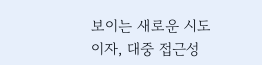보이는 새로운 시도이자, 대중 접근성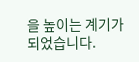을 높이는 계기가 되었습니다.